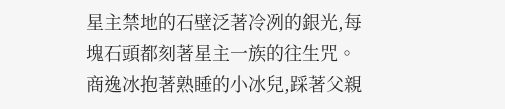星主禁地的石壁泛著冷冽的銀光,每塊石頭都刻著星主一族的往生咒。商逸冰抱著熟睡的小冰兒,踩著父親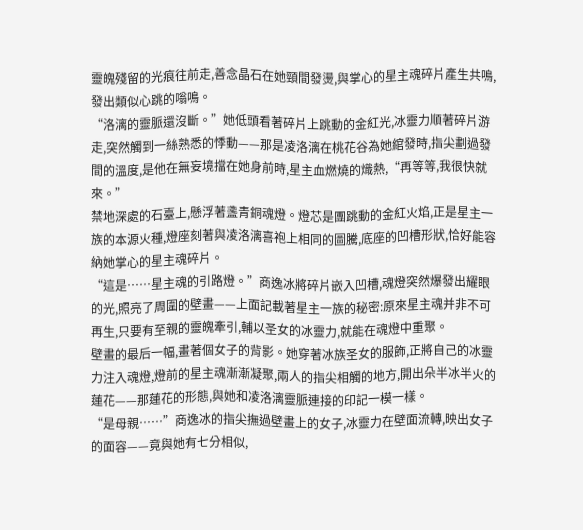靈魄殘留的光痕往前走,善念晶石在她頸間發燙,與掌心的星主魂碎片產生共鳴,發出類似心跳的嗡鳴。
“洛漓的靈脈還沒斷。”她低頭看著碎片上跳動的金紅光,冰靈力順著碎片游走,突然觸到一絲熟悉的悸動——那是凌洛漓在桃花谷為她綰發時,指尖劃過發間的溫度,是他在無妄境擋在她身前時,星主血燃燒的熾熱,“再等等,我很快就來。”
禁地深處的石臺上,懸浮著盞青銅魂燈。燈芯是團跳動的金紅火焰,正是星主一族的本源火種,燈座刻著與凌洛漓喜袍上相同的圖騰,底座的凹槽形狀,恰好能容納她掌心的星主魂碎片。
“這是……星主魂的引路燈。”商逸冰將碎片嵌入凹槽,魂燈突然爆發出耀眼的光,照亮了周圍的壁畫——上面記載著星主一族的秘密:原來星主魂并非不可再生,只要有至親的靈魄牽引,輔以圣女的冰靈力,就能在魂燈中重聚。
壁畫的最后一幅,畫著個女子的背影。她穿著冰族圣女的服飾,正將自己的冰靈力注入魂燈,燈前的星主魂漸漸凝聚,兩人的指尖相觸的地方,開出朵半冰半火的蓮花——那蓮花的形態,與她和凌洛漓靈脈連接的印記一模一樣。
“是母親……”商逸冰的指尖撫過壁畫上的女子,冰靈力在壁面流轉,映出女子的面容——竟與她有七分相似,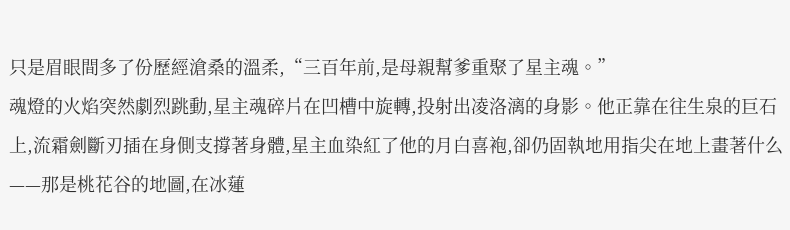只是眉眼間多了份歷經滄桑的溫柔,“三百年前,是母親幫爹重聚了星主魂。”
魂燈的火焰突然劇烈跳動,星主魂碎片在凹槽中旋轉,投射出凌洛漓的身影。他正靠在往生泉的巨石上,流霜劍斷刃插在身側支撐著身體,星主血染紅了他的月白喜袍,卻仍固執地用指尖在地上畫著什么——那是桃花谷的地圖,在冰蓮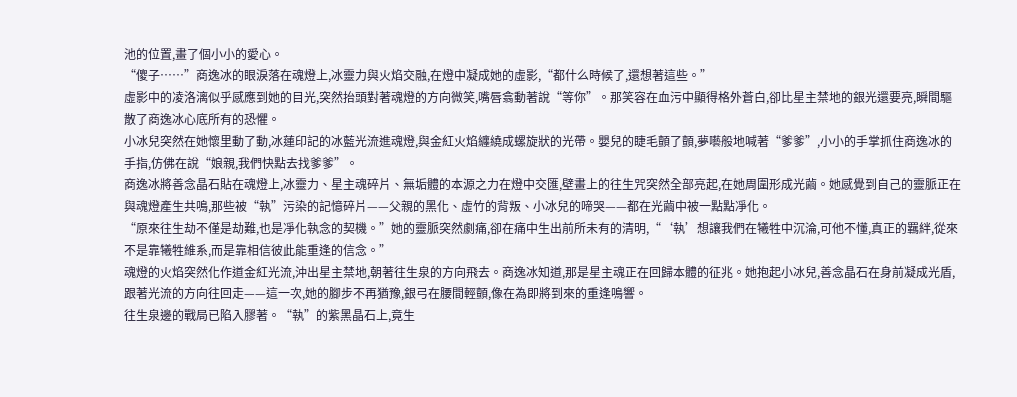池的位置,畫了個小小的愛心。
“傻子……”商逸冰的眼淚落在魂燈上,冰靈力與火焰交融,在燈中凝成她的虛影,“都什么時候了,還想著這些。”
虛影中的凌洛漓似乎感應到她的目光,突然抬頭對著魂燈的方向微笑,嘴唇翕動著說“等你”。那笑容在血污中顯得格外蒼白,卻比星主禁地的銀光還要亮,瞬間驅散了商逸冰心底所有的恐懼。
小冰兒突然在她懷里動了動,冰蓮印記的冰藍光流進魂燈,與金紅火焰纏繞成螺旋狀的光帶。嬰兒的睫毛顫了顫,夢囈般地喊著“爹爹”,小小的手掌抓住商逸冰的手指,仿佛在說“娘親,我們快點去找爹爹”。
商逸冰將善念晶石貼在魂燈上,冰靈力、星主魂碎片、無垢體的本源之力在燈中交匯,壁畫上的往生咒突然全部亮起,在她周圍形成光繭。她感覺到自己的靈脈正在與魂燈產生共鳴,那些被“執”污染的記憶碎片——父親的黑化、虛竹的背叛、小冰兒的啼哭——都在光繭中被一點點凈化。
“原來往生劫不僅是劫難,也是凈化執念的契機。”她的靈脈突然劇痛,卻在痛中生出前所未有的清明,“‘執’想讓我們在犧牲中沉淪,可他不懂,真正的羈絆,從來不是靠犧牲維系,而是靠相信彼此能重逢的信念。”
魂燈的火焰突然化作道金紅光流,沖出星主禁地,朝著往生泉的方向飛去。商逸冰知道,那是星主魂正在回歸本體的征兆。她抱起小冰兒,善念晶石在身前凝成光盾,跟著光流的方向往回走——這一次,她的腳步不再猶豫,銀弓在腰間輕顫,像在為即將到來的重逢鳴響。
往生泉邊的戰局已陷入膠著。“執”的紫黑晶石上,竟生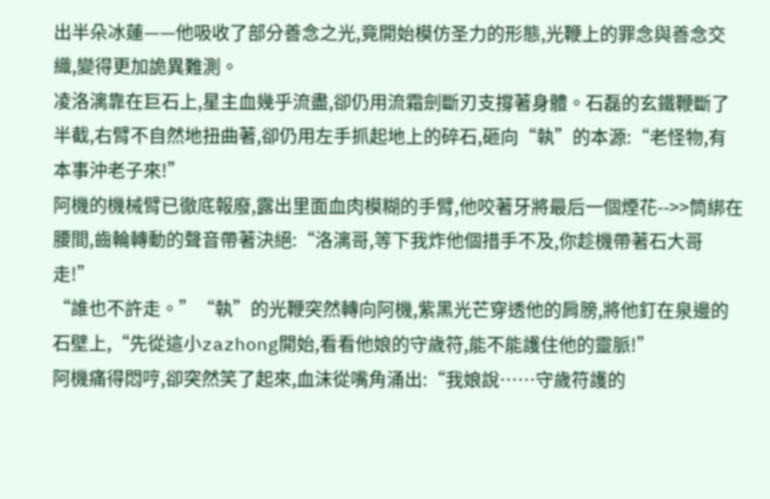出半朵冰蓮——他吸收了部分善念之光,竟開始模仿圣力的形態,光鞭上的罪念與善念交織,變得更加詭異難測。
凌洛漓靠在巨石上,星主血幾乎流盡,卻仍用流霜劍斷刃支撐著身體。石磊的玄鐵鞭斷了半截,右臂不自然地扭曲著,卻仍用左手抓起地上的碎石,砸向“執”的本源:“老怪物,有本事沖老子來!”
阿機的機械臂已徹底報廢,露出里面血肉模糊的手臂,他咬著牙將最后一個煙花-->>筒綁在腰間,齒輪轉動的聲音帶著決絕:“洛漓哥,等下我炸他個措手不及,你趁機帶著石大哥走!”
“誰也不許走。”“執”的光鞭突然轉向阿機,紫黑光芒穿透他的肩膀,將他釘在泉邊的石壁上,“先從這小zazhong開始,看看他娘的守歲符,能不能護住他的靈脈!”
阿機痛得悶哼,卻突然笑了起來,血沫從嘴角涌出:“我娘說……守歲符護的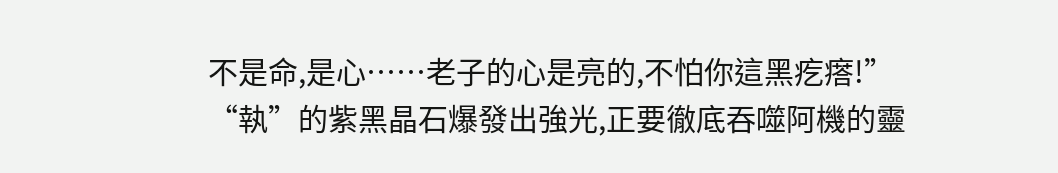不是命,是心……老子的心是亮的,不怕你這黑疙瘩!”
“執”的紫黑晶石爆發出強光,正要徹底吞噬阿機的靈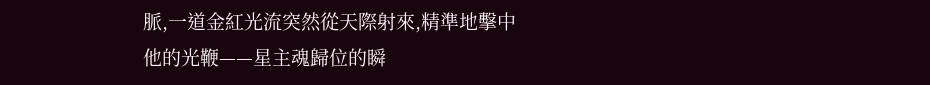脈,一道金紅光流突然從天際射來,精準地擊中他的光鞭——星主魂歸位的瞬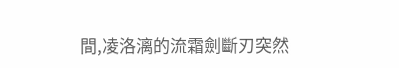間,凌洛漓的流霜劍斷刃突然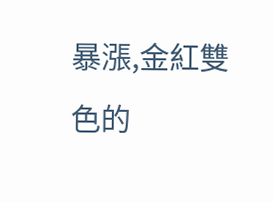暴漲,金紅雙色的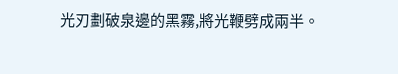光刃劃破泉邊的黑霧,將光鞭劈成兩半。